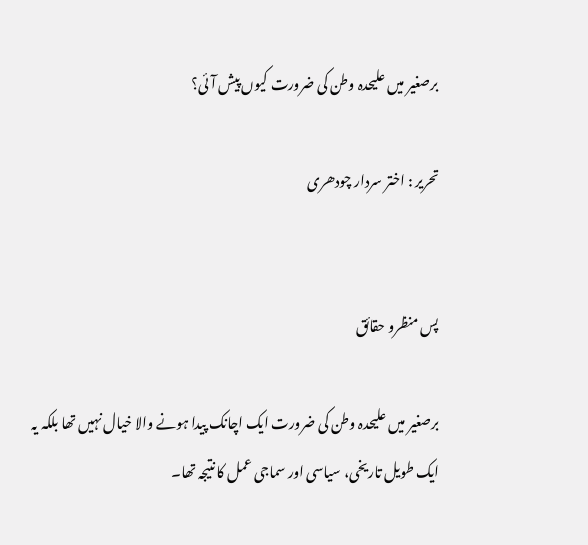برصغیر میں علیحدہ وطن کی ضرورت کیوں پیش آئی؟

تحریر : اختر سردار چودھری


پس منظرو حقائق

برصغیر میں علیحدہ وطن کی ضرورت ایک اچانک پیدا ہونے والا خیال نہیں تھا بلکہ یہ ایک طویل تاریخی، سیاسی اور سماجی عمل کا نتیجہ تھا۔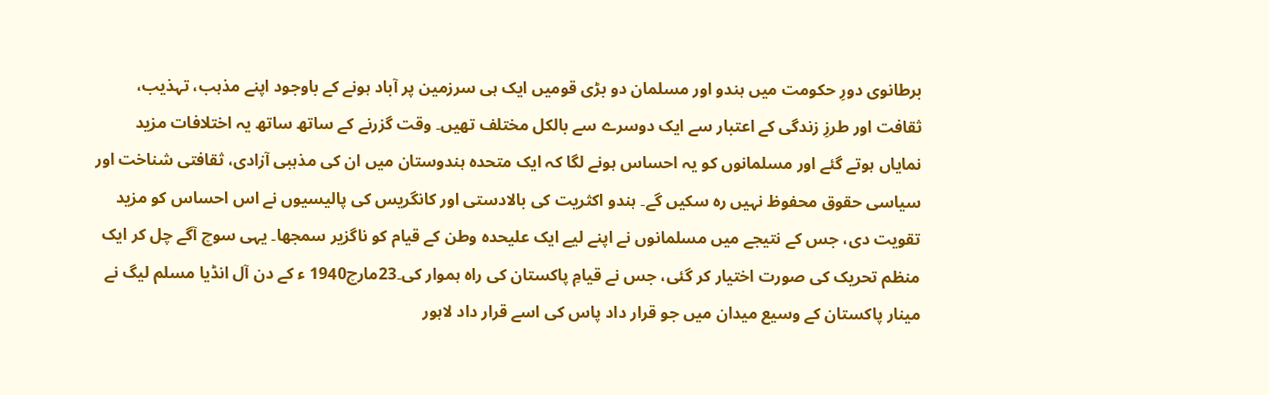برطانوی دورِ حکومت میں ہندو اور مسلمان دو بڑی قومیں ایک ہی سرزمین پر آباد ہونے کے باوجود اپنے مذہب، تہذیب، ثقافت اور طرزِ زندگی کے اعتبار سے ایک دوسرے سے بالکل مختلف تھیں۔ وقت گزرنے کے ساتھ ساتھ یہ اختلافات مزید نمایاں ہوتے گئے اور مسلمانوں کو یہ احساس ہونے لگا کہ ایک متحدہ ہندوستان میں ان کی مذہبی آزادی، ثقافتی شناخت اور سیاسی حقوق محفوظ نہیں رہ سکیں گے۔ ہندو اکثریت کی بالادستی اور کانگریس کی پالیسیوں نے اس احساس کو مزید تقویت دی، جس کے نتیجے میں مسلمانوں نے اپنے لیے ایک علیحدہ وطن کے قیام کو ناگزیر سمجھا۔ یہی سوچ آگے چل کر ایک منظم تحریک کی صورت اختیار کر گئی، جس نے قیامِ پاکستان کی راہ ہموار کی۔23مارچ1940 ء کے دن آل انڈیا مسلم لیگ نے مینار پاکستان کے وسیع میدان میں جو قرار داد پاس کی اسے قرار داد لاہور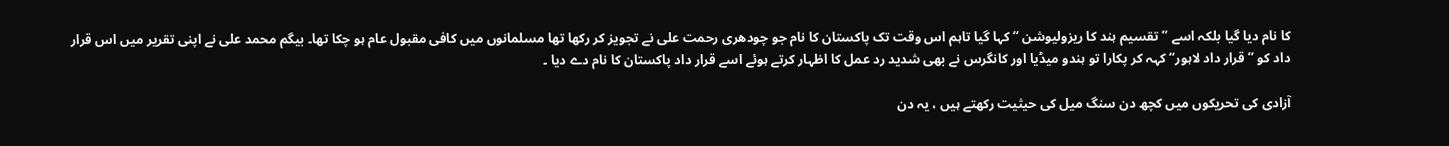کا نام دیا گیا بلکہ اسے ’’تقسیم ہند کا ریزولیوشن ‘‘ کہا گیا تاہم اس وقت تک پاکستان کا نام جو چودھری رحمت علی نے تجویز کر رکھا تھا مسلمانوں میں کافی مقبول عام ہو چکا تھا۔ بیگم محمد علی نے اپنی تقریر میں اس قرار داد کو ’’ قرار داد لاہور‘‘ کہہ کر پکارا تو ہندو میڈیا اور کانگرس نے بھی شدید رد عمل کا اظہار کرتے ہوئے اسے قرار داد پاکستان کا نام دے دیا ۔

آزادی کی تحریکوں میں کچھ دن سنگ میل کی حیثیت رکھتے ہیں ، یہ دن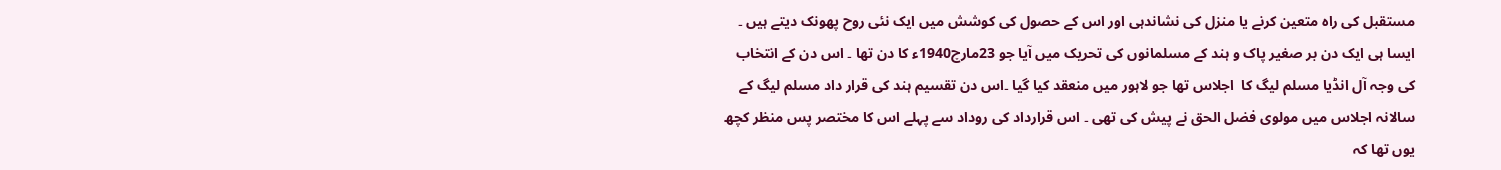مستقبل کی راہ متعین کرنے یا منزل کی نشاندہی اور اس کے حصول کی کوشش میں ایک نئی روح پھونک دیتے ہیں ۔ ایسا ہی ایک دن بر صغیر پاک و ہند کے مسلمانوں کی تحریک میں آیا جو 23مارچ1940ء کا دن تھا ۔ اس دن کے انتخاب کی وجہ آل انڈیا مسلم لیگ کا  اجلاس تھا جو لاہور میں منعقد کیا گیا ۔اس دن تقسیم ہند کی قرار داد مسلم لیگ کے سالانہ اجلاس میں مولوی فضل الحق نے پیش کی تھی ۔ اس قرارداد کی روداد سے پہلے اس کا مختصر پس منظر کچھ یوں تھا کہ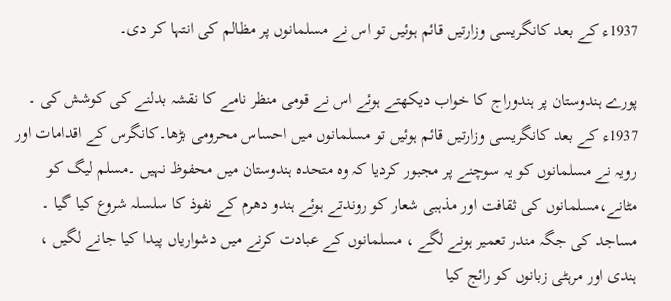1937ء کے بعد کانگریسی وزارتیں قائم ہوئیں تو اس نے مسلمانوں پر مظالم کی انتہا کر دی۔

پورے ہندوستان پر ہندوراج کا خواب دیکھتے ہوئے اس نے قومی منظر نامے کا نقشہ بدلنے کی کوشش کی ۔  1937ء کے بعد کانگریسی وزارتیں قائم ہوئیں تو مسلمانوں میں احساس محرومی بڑھا۔کانگرس کے اقدامات اور رویہ نے مسلمانوں کو یہ سوچنے پر مجبور کردیا کہ وہ متحدہ ہندوستان میں محفوظ نہیں ۔مسلم لیگ کو مٹانے،مسلمانوں کی ثقافت اور مذہبی شعار کو روندتے ہوئے ہندو دھرم کے نفوذ کا سلسلہ شروع کیا گیا ۔ مساجد کی جگہ مندر تعمیر ہونے لگے ، مسلمانوں کے عبادت کرنے میں دشواریاں پیدا کیا جانے لگیں ، ہندی اور مرہٹی زبانوں کو رائج کیا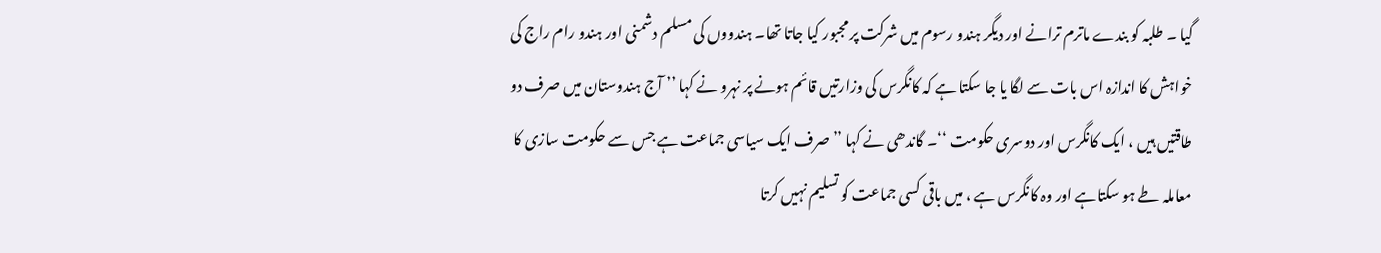گیا ۔ طلبہ کو بندے ماترم ترانے اور دیگر ہندو رسوم میں شرکت پر مجبور کیا جاتا تھا۔ ہندووں کی مسلم دشمنی اور ہندو رام راج کی خواہش کا اندازہ اس بات سے لگا یا جا سکتا ہے کہ کانگرس کی وزارتیں قائم ہونے پر نہرو نے کہا ’’ آج ہندوستان میں صرف دو طاقتیں ہیں ، ایک کانگرس اور دوسری حکومت ‘‘۔ گاندھی نے کہا ’’ صرف ایک سیاسی جماعت ہے جس سے حکومت سازی کا معاملہ طے ہو سکتاہے اور وہ کانگرس ہے ، میں باقی کسی جماعت کو تسلیم نہیں کرتا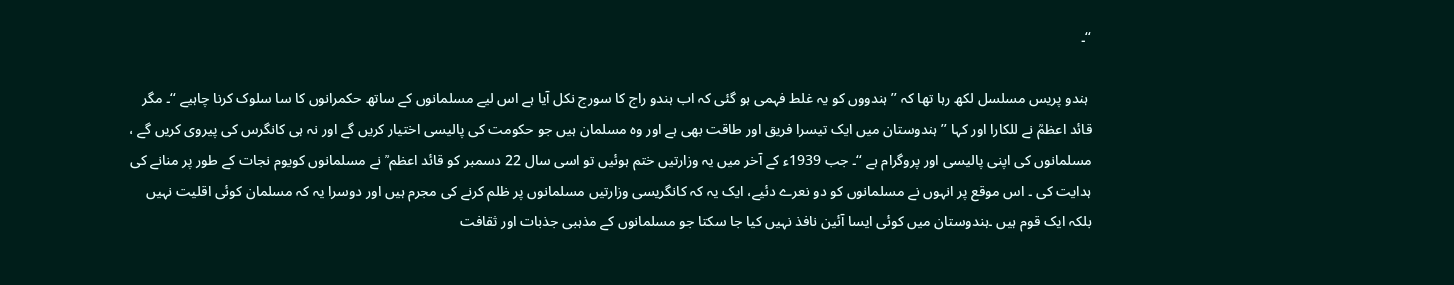‘‘۔

 ہندو پریس مسلسل لکھ رہا تھا کہ ’’ ہندووں کو یہ غلط فہمی ہو گئی کہ اب ہندو راج کا سورج نکل آیا ہے اس لیے مسلمانوں کے ساتھ حکمرانوں کا سا سلوک کرنا چاہیے ‘‘۔ مگر قائد اعظمؒ نے للکارا اور کہا ’’ہندوستان میں ایک تیسرا فریق اور طاقت بھی ہے اور وہ مسلمان ہیں جو حکومت کی پالیسی اختیار کریں گے اور نہ ہی کانگرس کی پیروی کریں گے ، مسلمانوں کی اپنی پالیسی اور پروگرام ہے ‘‘۔ جب 1939ء کے آخر میں یہ وزارتیں ختم ہوئیں تو اسی سال 22 دسمبر کو قائد اعظم ؒ نے مسلمانوں کویوم نجات کے طور پر منانے کی ہدایت کی ۔ اس موقع پر انہوں نے مسلمانوں کو دو نعرے دئیے، ایک یہ کہ کانگریسی وزارتیں مسلمانوں پر ظلم کرنے کی مجرم ہیں اور دوسرا یہ کہ مسلمان کوئی اقلیت نہیں بلکہ ایک قوم ہیں ۔ہندوستان میں کوئی ایسا آئین نافذ نہیں کیا جا سکتا جو مسلمانوں کے مذہبی جذبات اور ثقافت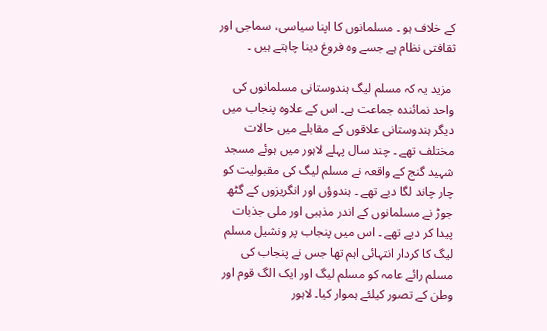کے خلاف ہو ۔ مسلمانوں کا اپنا سیاسی، سماجی اور ثقافتی نظام ہے جسے وہ فروغ دینا چاہتے ہیں ۔

 مزید یہ کہ مسلم لیگ ہندوستانی مسلمانوں کی واحد نمائندہ جماعت ہے۔ اس کے علاوہ پنجاب میں دیگر ہندوستانی علاقوں کے مقابلے میں حالات مختلف تھے ۔ چند سال پہلے لاہور میں ہوئے مسجد شہید گنج کے واقعہ نے مسلم لیگ کی مقبولیت کو چار چاند لگا دیے تھے ۔ ہندوؤں اور انگریزوں کے گٹھ جوڑ نے مسلمانوں کے اندر مذہبی اور ملی جذبات پیدا کر دیے تھے ۔ اس میں پنجاب پر ونشیل مسلم لیگ کا کردار انتہائی اہم تھا جس نے پنجاب کی مسلم رائے عامہ کو مسلم لیگ اور ایک الگ قوم اور وطن کے تصور کیلئے ہموار کیا۔ لاہور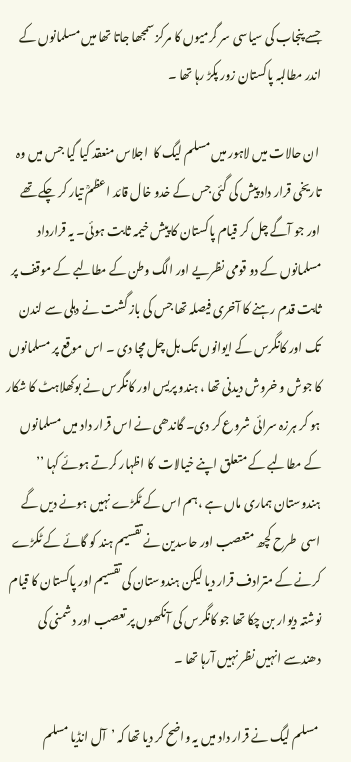جسے پنجاب کی سیاسی سر گرمیوں کا مرکز سمجھا جاتا تھا میں مسلمانوں کے اندر مطالبہ پاکستان زور پکڑ رہا تھا ۔

 ان حالات میں لاہور میں مسلم لیگ کا  اجلاس منعقد کیا گیا جس میں وہ تاریخی قرار داد پیش کی گئی جس کے خدو خال قائد اعظمؒ تیار کر چکے تھے اور جو آگے چل کر قیام پاکستان کا پیش خیمہ ثابت ہوئی۔ یہ قرارداد مسلمانوں کے دو قومی نظریے اور الگ وطن کے مطالبے کے موقف پر ثابت قدم رہنے کا آخری فیصلہ تھا جس کی باز گشت نے دہلی سے لندن تک اور کانگرس کے ایوانوں تک ہل چل مچا دی ۔ اس موقع پر مسلمانوں کا جوش و خروش دیدنی تھا ، ہندو پریس اور کانگرس نے بوکھلاہٹ کا شکار ہو کر ہرزہ سرائی شروع کر دی۔ گاندھی نے اس قرار داد میں مسلمانوں کے مطالبے کے متعلق اپنے خیالات  کا اظہار کرتے ہوئے کہا ’’ ہندوستان ہماری ماں ہے ،ہم اس کے ٹکڑے نہیں ہونے دیں گے اسی  طرح کچھ متعصب اور حاسدین نے تقسیم ہند کو گائے کے ٹکڑے کرنے کے مترادف قرار دیا لیکن ہندوستان کی تقسیم اور پاکستان کا قیام نوشتہ دیوار بن چکا تھا جو کانگرس کی آنکھوں پر تعصب اور دشمنی کی دھندسے انہیں نظر نہیں آرہا تھا ۔

 مسلم لیگ نے قرار داد میں یہ واضح کر دیا تھا کہ ’آل انڈیا مسلم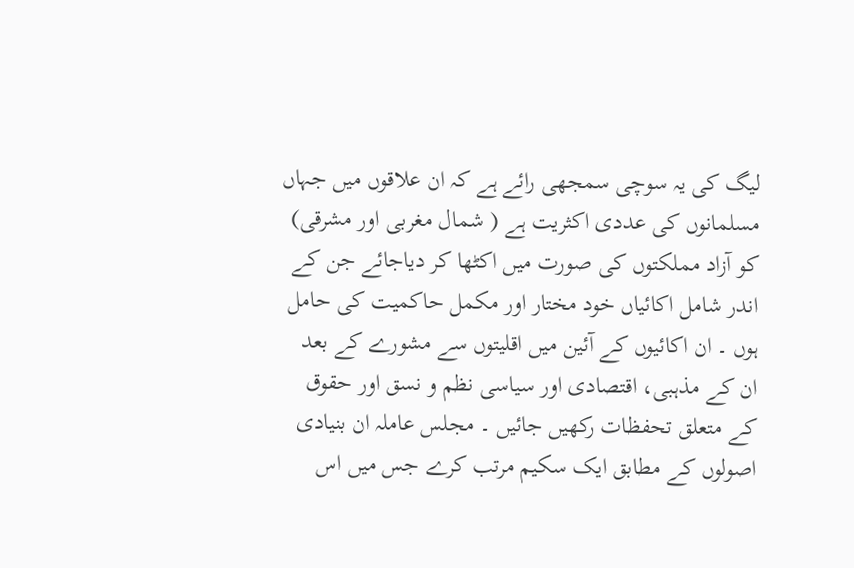لیگ کی یہ سوچی سمجھی رائے ہے کہ ان علاقوں میں جہاں مسلمانوں کی عددی اکثریت ہے ( شمال مغربی اور مشرقی) کو آزاد مملکتوں کی صورت میں اکٹھا کر دیاجائے جن کے اندر شامل اکائیاں خود مختار اور مکمل حاکمیت کی حامل ہوں ۔ ان اکائیوں کے آئین میں اقلیتوں سے مشورے کے بعد ان کے مذہبی، اقتصادی اور سیاسی نظم و نسق اور حقوق کے متعلق تحفظات رکھیں جائیں ۔ مجلس عاملہ ان بنیادی اصولوں کے مطابق ایک سکیم مرتب کرے جس میں اس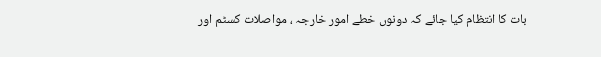بات کا انتظام کیا جائے کہ دونوں خطے امور خارجہ ، مواصلات کسٹم اور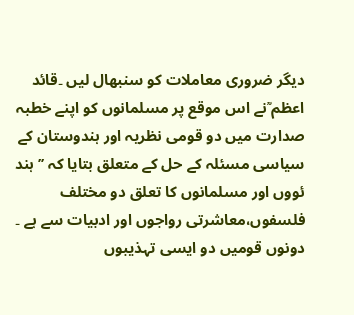دیگر ضروری معاملات کو سنبھال لیں ۔قائد اعظم ؒنے اس موقع پر مسلمانوں کو اپنے خطبہ صدارت میں دو قومی نظریہ اور ہندوستان کے سیاسی مسئلہ کے حل کے متعلق بتایا کہ ’’ ہند ئووں اور مسلمانوں کا تعلق دو مختلف فلسفوں،معاشرتی رواجوں اور ادبیات سے ہے ۔ دونوں قومیں دو ایسی تہذیبوں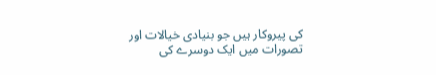کی پیروکار ہیں جو بنیادی خیالات اور تصورات میں ایک دوسرے کی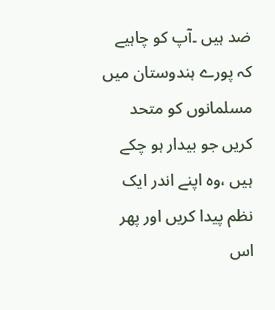ضد ہیں ۔آپ کو چاہیے کہ پورے ہندوستان میں مسلمانوں کو متحد کریں جو بیدار ہو چکے ہیں ،وہ اپنے اندر ایک نظم پیدا کریں اور پھر اس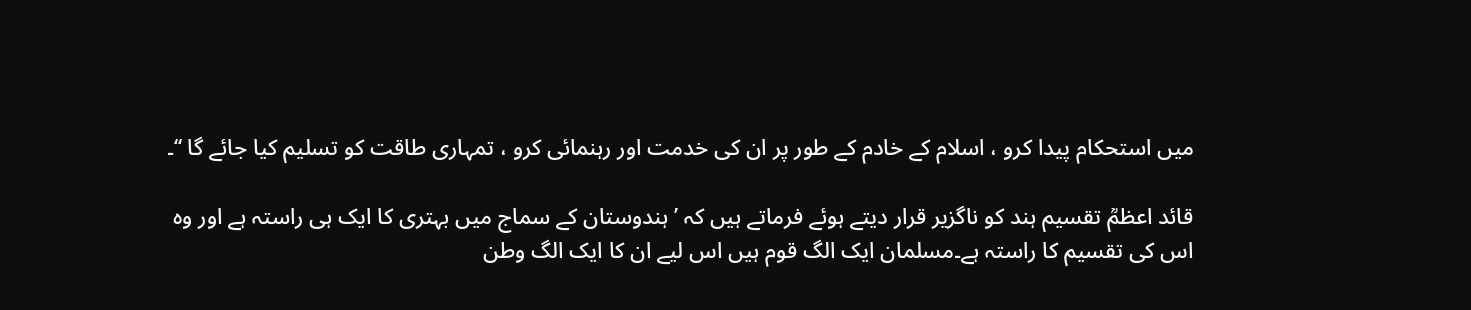میں استحکام پیدا کرو ، اسلام کے خادم کے طور پر ان کی خدمت اور رہنمائی کرو ، تمہاری طاقت کو تسلیم کیا جائے گا ‘‘۔

قائد اعظمؒ تقسیم ہند کو ناگزیر قرار دیتے ہوئے فرماتے ہیں کہ ’ ہندوستان کے سماج میں بہتری کا ایک ہی راستہ ہے اور وہ اس کی تقسیم کا راستہ ہے۔مسلمان ایک الگ قوم ہیں اس لیے ان کا ایک الگ وطن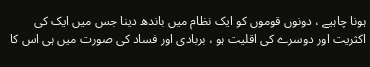ہونا چاہیے ، دونوں قوموں کو ایک نظام میں باندھ دینا جس میں ایک کی اکثریت اور دوسرے کی اقلیت ہو ، بربادی اور فساد کی صورت میں ہی اس کا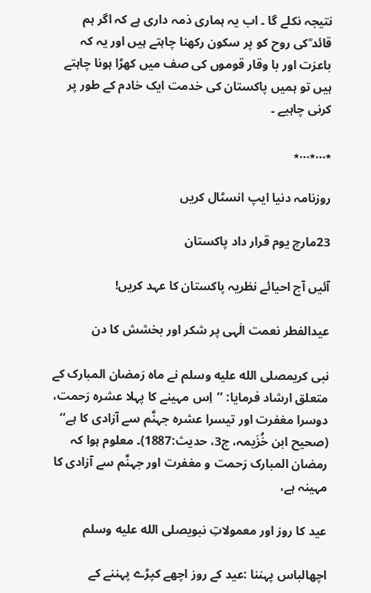نتیجہ نکلے گا ۔ اب یہ ہماری ذمہ داری ہے کہ اگر ہم قائد ؒکی روح کو پر سکون رکھنا چاہتے ہیں اور یہ کہ باعزت اور با وقار قوموں کی صف میں کھڑا ہونا چاہتے ہیں تو ہمیں پاکستان کی خدمت ایک خادم کے طور پر کرنی چاہیے ۔

٭…٭…٭

روزنامہ دنیا ایپ انسٹال کریں

23مارچ یوم قرار داد پاکستان

آئیں آج احیائے نظریہ پاکستان کا عہد کریں!

عیدالفطر نعمت الٰہی پر شکر اور بخشش کا دن

نبی کریمصلى الله عليه وسلم نے ماہ رَمضان المبارک کے متعلق ارشاد فرمایا: ’’اِس مہینے کا پہلا عشرہ رَحمت، دوسرا مغفرت اور تیسرا عشرہ جہنَّم سے آزادی کا ہے‘‘ (صحیح ابن خُزَیمہ، ج3، حدیث:1887)۔ معلوم ہوا کہ رمضان المبارک رَحمت و مغفرت اور جہنَّم سے آزادی کا مہینہ ہے،

عید کا روز اور معمولاتِ نبویصلى الله عليه وسلم

اچھالباس پہننا :عید کے روز اچھے کپڑے پہننے کے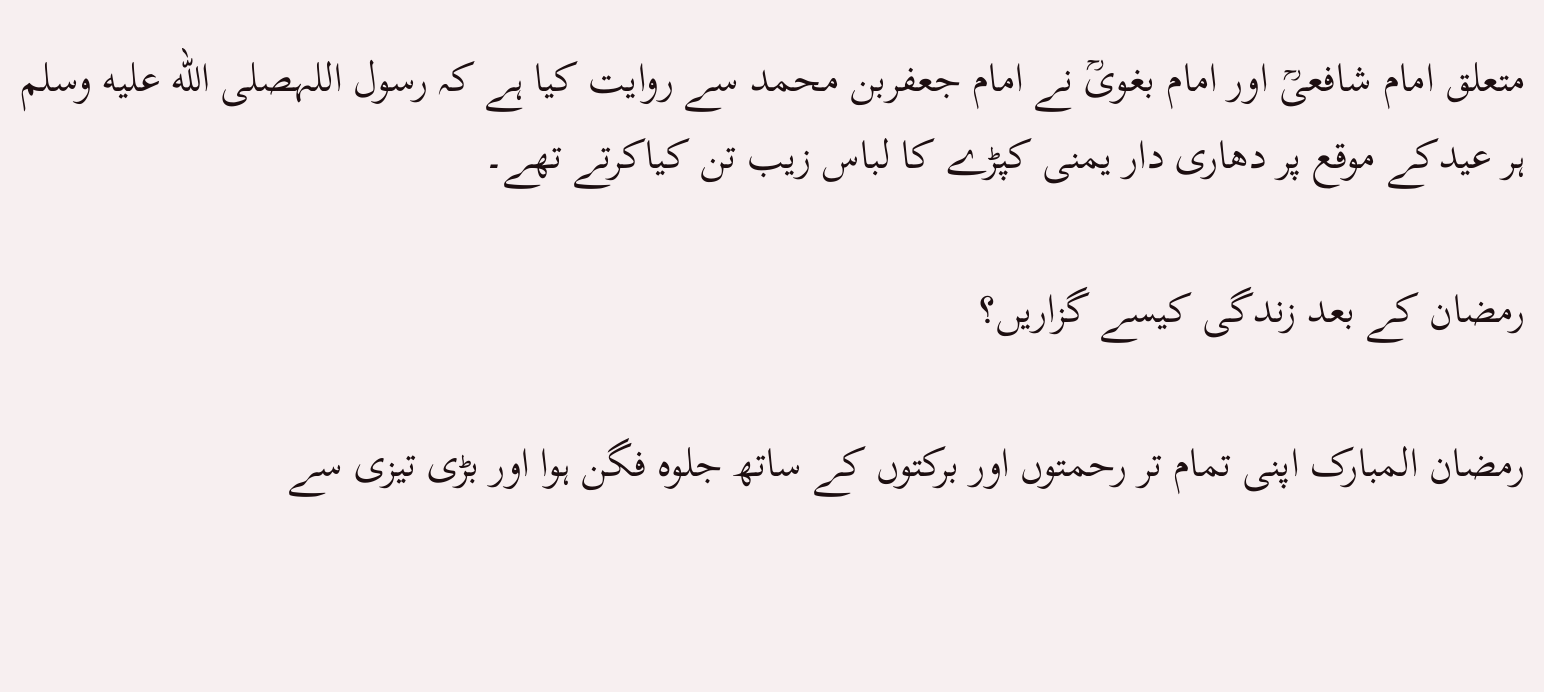متعلق امام شافعیؒ اور امام بغویؒ نے امام جعفربن محمد سے روایت کیا ہے کہ رسول اللہصلى الله عليه وسلم ہر عیدکے موقع پر دھاری دار یمنی کپڑے کا لباس زیب تن کیاکرتے تھے۔

رمضان کے بعد زندگی کیسے گزاریں؟

رمضان المبارک اپنی تمام تر رحمتوں اور برکتوں کے ساتھ جلوہ فگن ہوا اور بڑی تیزی سے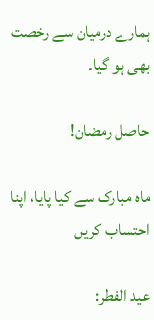ہمارے درمیان سے رخصت بھی ہو گیا۔

حاصل رمضان!

ماہ مبارک سے کیا پایا، اپنا احتساب کریں

عید الفطر: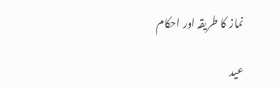نماز کا طریقہ اور احکام

عید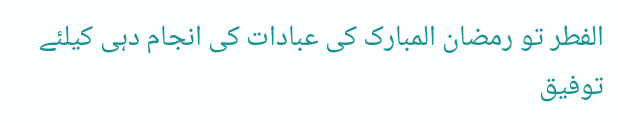الفطر تو رمضان المبارک کی عبادات کی انجام دہی کیلئے توفیق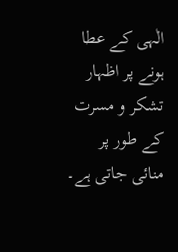الٰہی کے عطا ہونے پر اظہار تشکر و مسرت کے طور پر منائی جاتی ہے۔